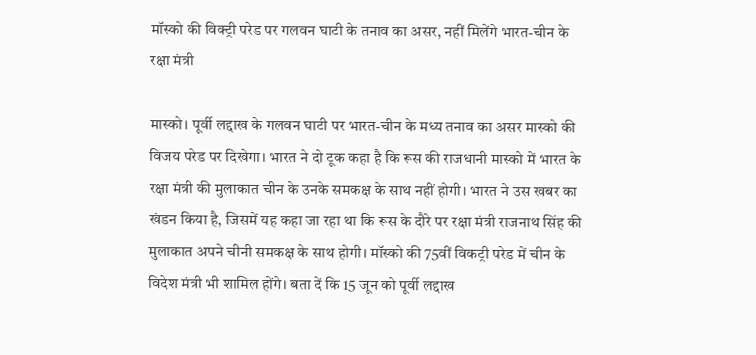मॉस्को की विक्ट्री परेड पर गलवन घाटी के तनाव का असर, नहीं मिलेंगे भारत-चीन के रक्षा मंत्री

मास्को। पूर्वी लद्दाख के गलवन घाटी पर भारत-चीन के मध्य तनाव का असर मास्को की विजय परेड पर दिखेगा। भारत ने दो टूक कहा है कि रूस की राजधानी मास्को में भारत के रक्षा मंत्री की मुलाकात चीन के उनके समकक्ष के साथ नहीं होगी। भारत ने उस खबर का खंडन किया है, जिसमें यह कहा जा रहा था कि रूस के दौरे पर रक्षा मंत्री राजनाथ सिंह की मुलाकात अपने चीनी समकक्ष के साथ होगी। मॉस्को की 75वीं विकट्री परेड में चीन के विदेश मंत्री भी शामिल होंगे। बता दें कि 15 जून को पूर्वी लद्दाख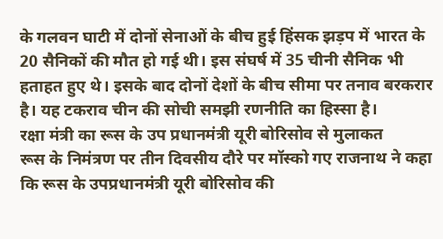के गलवन घाटी में दोनों सेनाओं के बीच हुई हिंसक झड़प में भारत के 20 सैनिकों की मौत हो गई थी। इस संघर्ष में 35 चीनी सैनिक भी हताहत हुए थे। इसके बाद दोनों देशों के बीच सीमा पर तनाव बरकरार है। यह टकराव चीन की सोची समझी रणनीति का हिस्सा है।
रक्षा मंत्री का रूस के उप प्रधानमंत्री यूरी बोरिसोव से मुलाकत
रूस के निमंत्रण पर तीन दिवसीय दौरे पर मॉस्को गए राजनाथ ने कहा कि रूस के उपप्रधानमंत्री यूरी बोरिसोव की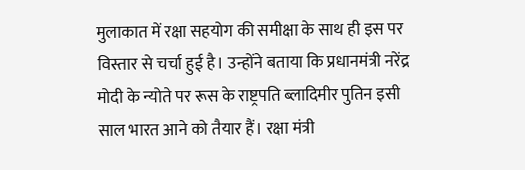मुलाकात में रक्षा सहयोग की समीक्षा के साथ ही इस पर विस्तार से चर्चा हुई है। उन्होंने बताया कि प्रधानमंत्री नरेंद्र मोदी के न्योते पर रूस के राष्ट्रपति ब्लादिमीर पुतिन इसी साल भारत आने को तैयार हैं। रक्षा मंत्री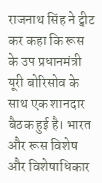राजनाथ सिंह ने ट्वीट कर कहा कि रूस के उप प्रधानमंत्री यूरी बोरिसोव के साथ एक शानदार बैठक हुई है। भारत और रूस विशेष और विशेषाधिकार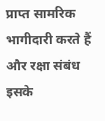प्राप्त सामरिक भागीदारी करते हैं और रक्षा संबंध इसके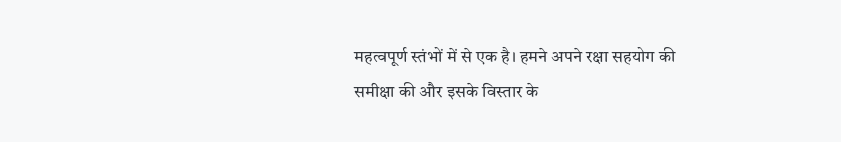महत्वपूर्ण स्तंभों में से एक है। हमने अपने रक्षा सहयोग की समीक्षा की और इसके विस्तार के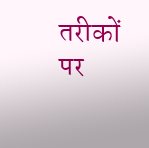तरीकों पर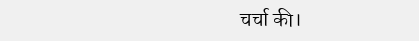चर्चा की।